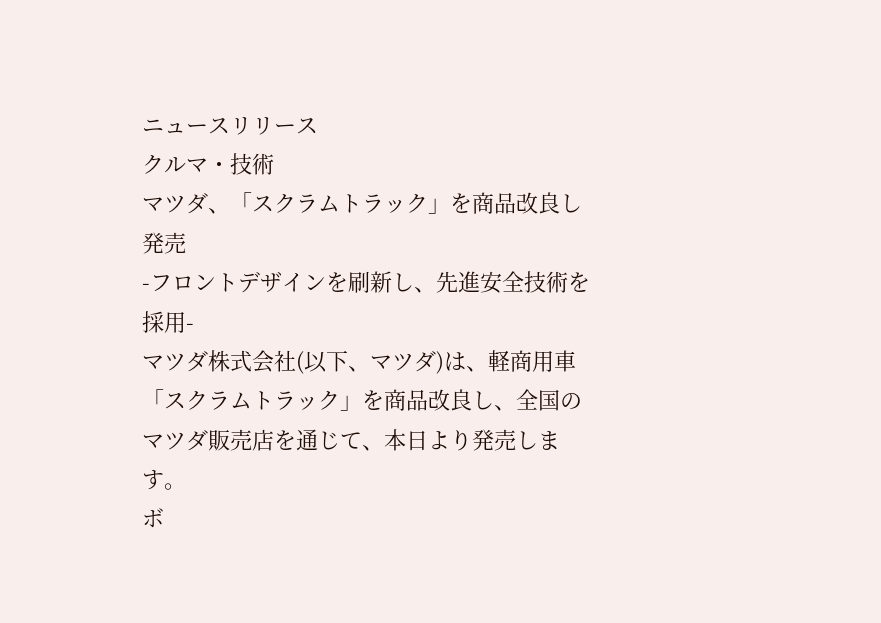ニュースリリース
クルマ・技術
マツダ、「スクラムトラック」を商品改良し発売
-フロントデザインを刷新し、先進安全技術を採用-
マツダ株式会社(以下、マツダ)は、軽商用車「スクラムトラック」を商品改良し、全国のマツダ販売店を通じて、本日より発売します。
ボ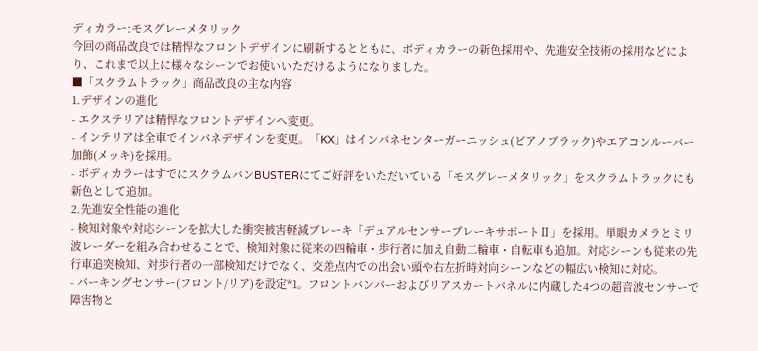ディカラー:モスグレーメタリック
今回の商品改良では精悍なフロントデザインに刷新するとともに、ボディカラーの新色採用や、先進安全技術の採用などにより、これまで以上に様々なシーンでお使いいただけるようになりました。
■「スクラムトラック」商品改良の主な内容
1.デザインの進化
- エクステリアは精悍なフロントデザインへ変更。
- インテリアは全車でインパネデザインを変更。「KX」はインパネセンターガーニッシュ(ピアノブラック)やエアコンルーバー加飾(メッキ)を採用。
- ボディカラーはすでにスクラムバンBUSTERにてご好評をいただいている「モスグレーメタリック」をスクラムトラックにも新色として追加。
2.先進安全性能の進化
- 検知対象や対応シーンを拡大した衝突被害軽減ブレーキ「デュアルセンサーブレーキサポートⅡ」を採用。単眼カメラとミリ波レーダーを組み合わせることで、検知対象に従来の四輪車・歩行者に加え自動二輪車・自転車も追加。対応シーンも従来の先行車追突検知、対歩行者の一部検知だけでなく、交差点内での出会い頭や右左折時対向シーンなどの幅広い検知に対応。
- パーキングセンサー(フロント/リア)を設定*1。フロントバンパーおよびリアスカートパネルに内蔵した4つの超音波センサーで障害物と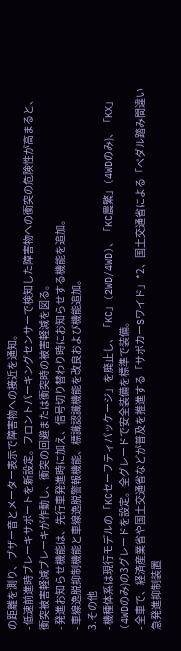の距離を測り、ブザー音とメーター表示で障害物への接近を通知。
- 低速前進時ブレーキサポートを新設定。フロントパーキングセンサーで検知した障害物への衝突の危険性が高まると、衝突被害軽減ブレーキが作動し、衝突の回避または衝突時の被害軽減を図る。
- 発進お知らせ機能は、先行車発進時に加え、信号切り替わり時にお知らせする機能を追加。
- 車線逸脱抑制機能と車線逸脱警報機能、標識認識機能を改良および機能追加。
3.その他
- 機種体系は現行モデルの「KCセーフティパッケージ」を廃止し、「KC」(2WD/4WD)、「KC農繁」(4WDのみ)、「KX」(4WDのみ)の3グレードを設定。全グレードで安全装備を標準で装備。
- 全車で、経済産業省や国土交通省などが普及を推進する「サポカーSワイド」*2、国土交通省による「ペダル踏み間違い急発進抑制装置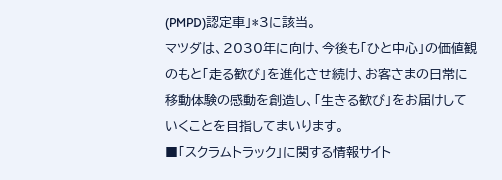(PMPD)認定車」*3に該当。
マツダは、2030年に向け、今後も「ひと中心」の価値観のもと「走る歓び」を進化させ続け、お客さまの日常に移動体験の感動を創造し、「生きる歓び」をお届けしていくことを目指してまいります。
■「スクラムトラック」に関する情報サイト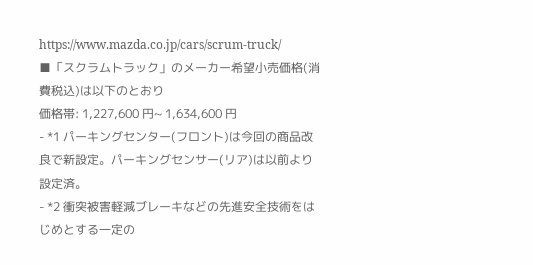https://www.mazda.co.jp/cars/scrum-truck/
■「スクラムトラック」のメーカー希望小売価格(消費税込)は以下のとおり
価格帯: 1,227,600 円~ 1,634,600 円
- *1 パーキングセンター(フロント)は今回の商品改良で新設定。パーキングセンサー(リア)は以前より設定済。
- *2 衝突被害軽減ブレーキなどの先進安全技術をはじめとする一定の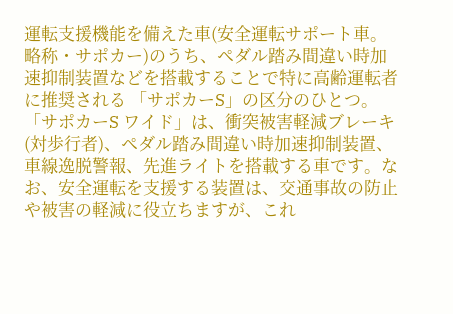運転支援機能を備えた車(安全運転サポート車。略称・サポカー)のうち、ペダル踏み間違い時加速抑制装置などを搭載することで特に高齢運転者に推奨される 「サポカーS」の区分のひとつ。「サポカーS ワイド」は、衝突被害軽減ブレーキ(対歩行者)、ペダル踏み間違い時加速抑制装置、車線逸脱警報、先進ライトを搭載する車です。なお、安全運転を支援する装置は、交通事故の防止や被害の軽減に役立ちますが、これ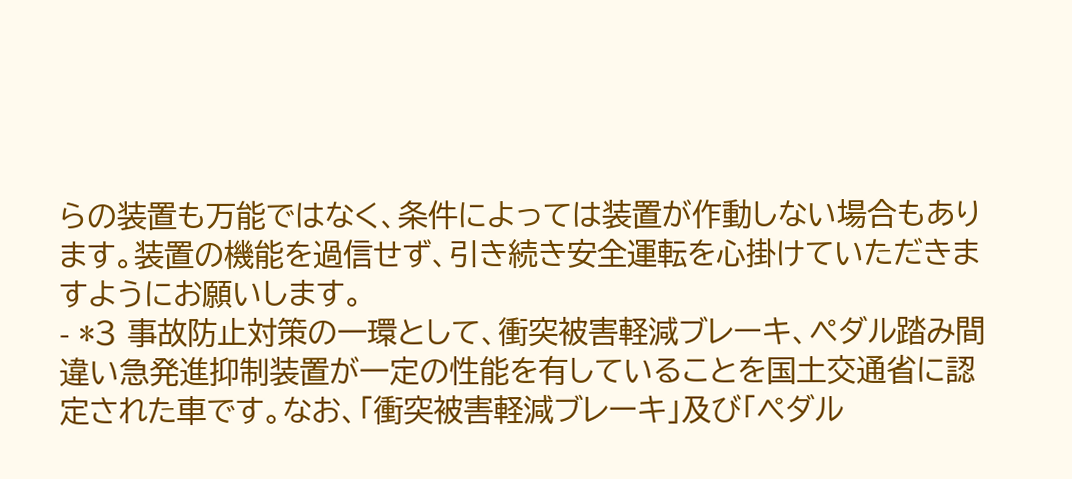らの装置も万能ではなく、条件によっては装置が作動しない場合もあります。装置の機能を過信せず、引き続き安全運転を心掛けていただきますようにお願いします。
- *3 事故防止対策の一環として、衝突被害軽減ブレーキ、ペダル踏み間違い急発進抑制装置が一定の性能を有していることを国土交通省に認定された車です。なお、「衝突被害軽減ブレーキ」及び「ペダル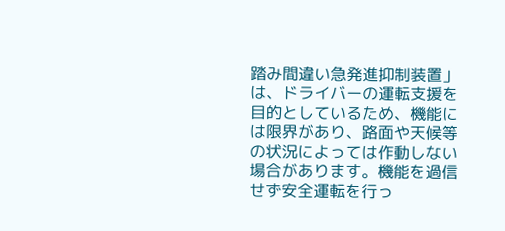踏み間違い急発進抑制装置」は、ドライバーの運転支援を目的としているため、機能には限界があり、路面や天候等の状況によっては作動しない場合があります。機能を過信せず安全運転を行っ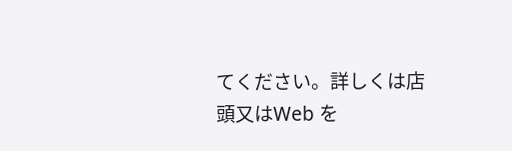てください。詳しくは店頭又はWeb を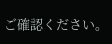ご確認ください。